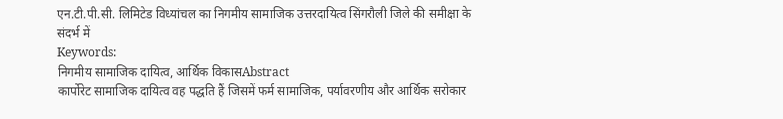एन.टी.पी.सी. लिमिटेड विध्यांचल का निगमीय सामाजिक उत्तरदायित्व सिंगरौली जिले की समीक्षा के संदर्भ में
Keywords:
निगमीय सामाजिक दायित्व, आर्थिक विकासAbstract
कार्पोरेट सामाजिक दायित्व वह पद्धति हैं जिसमें फर्म सामाजिक, पर्यावरणीय और आर्थिक सरोकार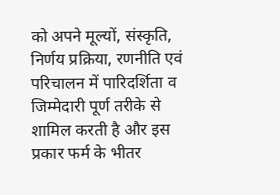को अपने मूल्यों, संस्कृति, निर्णय प्रक्रिया, रणनीति एवं परिचालन में पारिदर्शिता व जिम्मेदारी पूर्ण तरीके से शामिल करती है और इस प्रकार फर्म के भीतर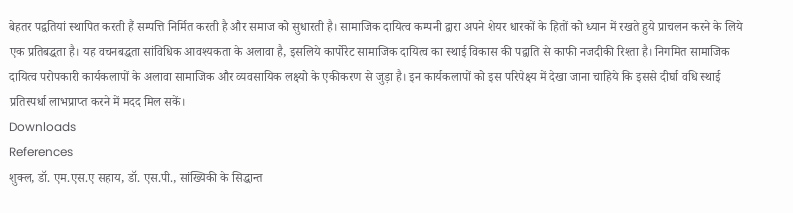बेहतर पद्वतियां स्थापित करती हैं सम्पत्ति निर्मित करती है और समाज को सुधारती है। सामाजिक दायित्व कम्पनी द्वारा अपने शेयर धारकों के हितों को ध्यान में रखते हुये प्राचलन करने के लिये एक प्रतिबद्धता है। यह वचनबद्धता सांविधिक आवश्यकता के अलावा है, इसलिये कार्पोरेट सामाजिक दायित्व का स्थाई विकास की पद्वाति से काफी नजदीकी रिश्ता है। निगमित सामाजिक दायित्व परोपकारी कार्यकलापों के अलावा सामाजिक और व्यवसायिक लक्ष्यो के एकीकरण से जुड़ा है। इन कार्यकलापों को इस परिपेक्ष्य में देखा जाना चाहिये कि इससे दीर्घा वधि स्थाई प्रतिस्पर्धा लाभप्राप्त करने में मदद मिल सकें।
Downloads
References
शुक्ल, डॉ. एम.एस.ए सहाय, डॉ. एस.पी., सांख्यिकी के सिद्धान्त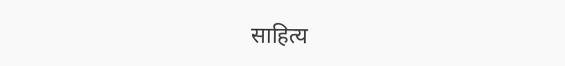साहित्य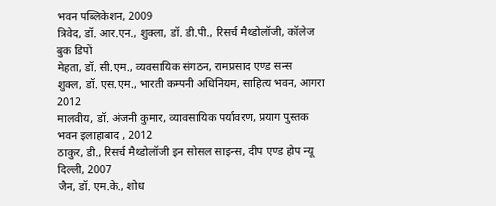भवन पब्लिकेशन, 2009
त्रिवेद, डॉ. आर.एन., शुक्ला, डॉ. डी.पी., रिसर्च मैथ्डोलॉजी, कॉलेज बुक डिपों
मेहता, डॉ. सी.एम., व्यवसायिक संगठन, रामप्रसाद एण्ड सन्स
शुक्ल, डॉ. एस.एम., भारती कम्पनी अधिनियम, साहित्य भवन, आगरा 2012
मालवीय, डॉ. अंजनी कुमार, व्यावसायिक पर्यावरण, प्रयाग पुस्तक भवन इलाहाबाद , 2012
ठाकुर, डी., रिसर्च मैथ्डोलॉजी इन सोसल साइन्स, दीप एण्ड होप न्यू दिल्ली, 2007
जैन, डॉ. एम.के., शोध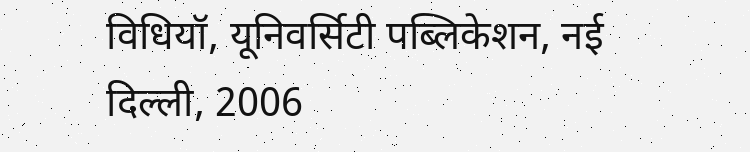विधियॉ, यूनिवर्सिटी पब्लिकेशन, नई दिल्ली, 2006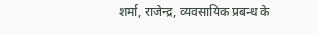शर्मा, राजेन्द्र, व्यवसायिक प्रबन्ध के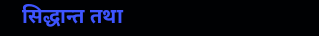सिद्धान्त तथा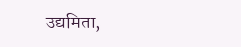उद्यमिता,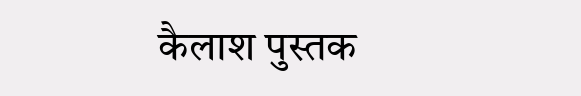कैलाश पुस्तक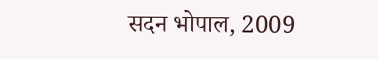सदन भोपाल, 2009